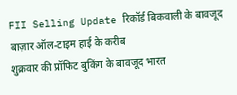FII Selling Update रिकॉर्ड बिकवाली के बावजूद बाज़ार ऑल-टाइम हाई के करीब
शुक्रवार की प्रॉफिट बुकिंग के बावजूद भारत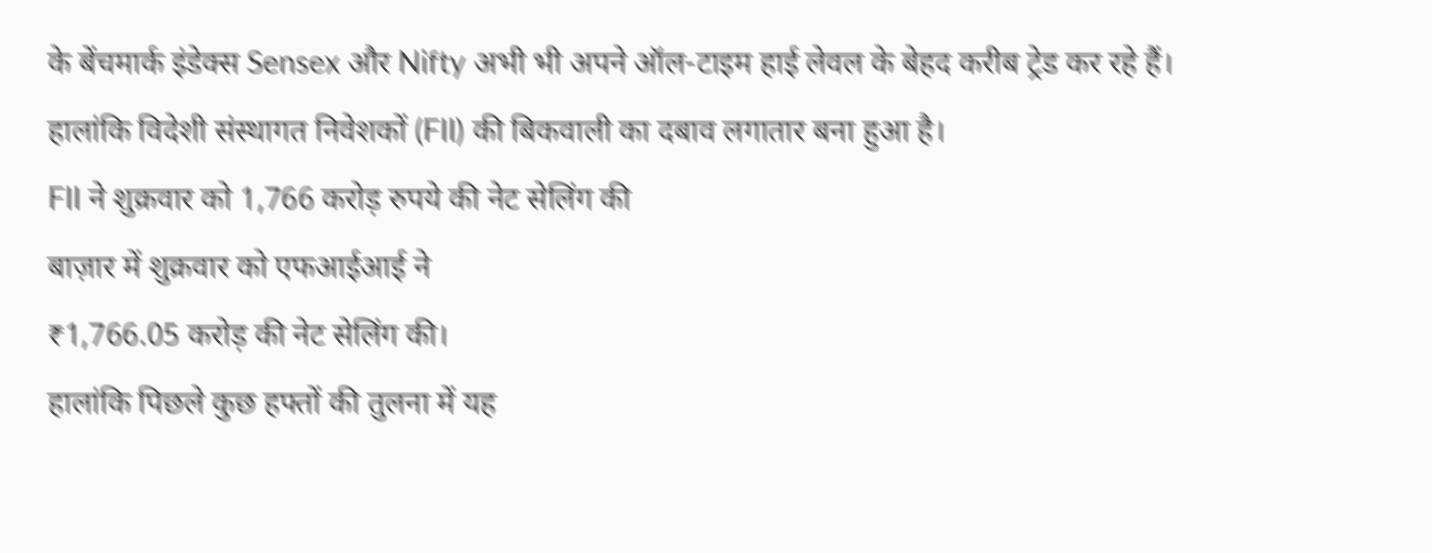के बेंचमार्क इंडेक्स Sensex और Nifty अभी भी अपने ऑल-टाइम हाई लेवल के बेहद करीब ट्रेड कर रहे हैं।
हालांकि विदेशी संस्थागत निवेशकों (FII) की बिकवाली का दबाव लगातार बना हुआ है।
FII ने शुक्रवार को 1,766 करोड़ रुपये की नेट सेलिंग की
बाज़ार में शुक्रवार को एफआईआई ने
₹1,766.05 करोड़ की नेट सेलिंग की।
हालांकि पिछले कुछ हफ्तों की तुलना में यह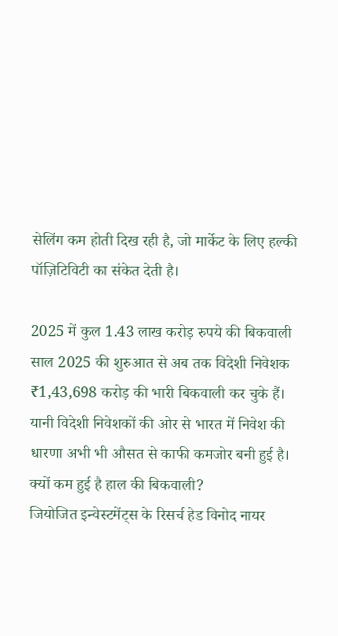सेलिंग कम होती दिख रही है, जो मार्केट के लिए हल्की पॉज़िटिविटी का संकेत देती है।

2025 में कुल 1.43 लाख करोड़ रुपये की बिकवाली
साल 2025 की शुरुआत से अब तक विदेशी निवेशक
₹1,43,698 करोड़ की भारी बिकवाली कर चुके हैं।
यानी विदेशी निवेशकों की ओर से भारत में निवेश की धारणा अभी भी औसत से काफी कमजोर बनी हुई है।
क्यों कम हुई है हाल की बिकवाली?
जियोजित इन्वेस्टमेंट्स के रिसर्च हेड विनोद नायर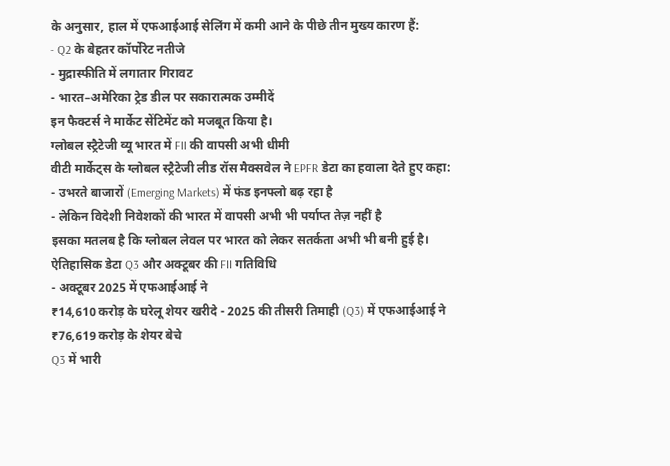के अनुसार, हाल में एफआईआई सेलिंग में कमी आने के पीछे तीन मुख्य कारण हैं:
- Q2 के बेहतर कॉर्पोरेट नतीजे
- मुद्रास्फीति में लगातार गिरावट
- भारत–अमेरिका ट्रेड डील पर सकारात्मक उम्मीदें
इन फैक्टर्स ने मार्केट सेंटिमेंट को मजबूत किया है।
ग्लोबल स्ट्रैटेजी व्यू भारत में FII की वापसी अभी धीमी
वीटी मार्केट्स के ग्लोबल स्ट्रैटेजी लीड रॉस मैक्सवेल ने EPFR डेटा का हवाला देते हुए कहा:
- उभरते बाजारों (Emerging Markets) में फंड इनफ्लो बढ़ रहा है
- लेकिन विदेशी निवेशकों की भारत में वापसी अभी भी पर्याप्त तेज़ नहीं है
इसका मतलब है कि ग्लोबल लेवल पर भारत को लेकर सतर्कता अभी भी बनी हुई है।
ऐतिहासिक डेटा Q3 और अक्टूबर की FII गतिविधि
- अक्टूबर 2025 में एफआईआई ने
₹14,610 करोड़ के घरेलू शेयर खरीदे - 2025 की तीसरी तिमाही (Q3) में एफआईआई ने
₹76,619 करोड़ के शेयर बेचे
Q3 में भारी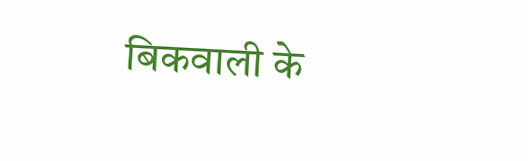बिकवाली के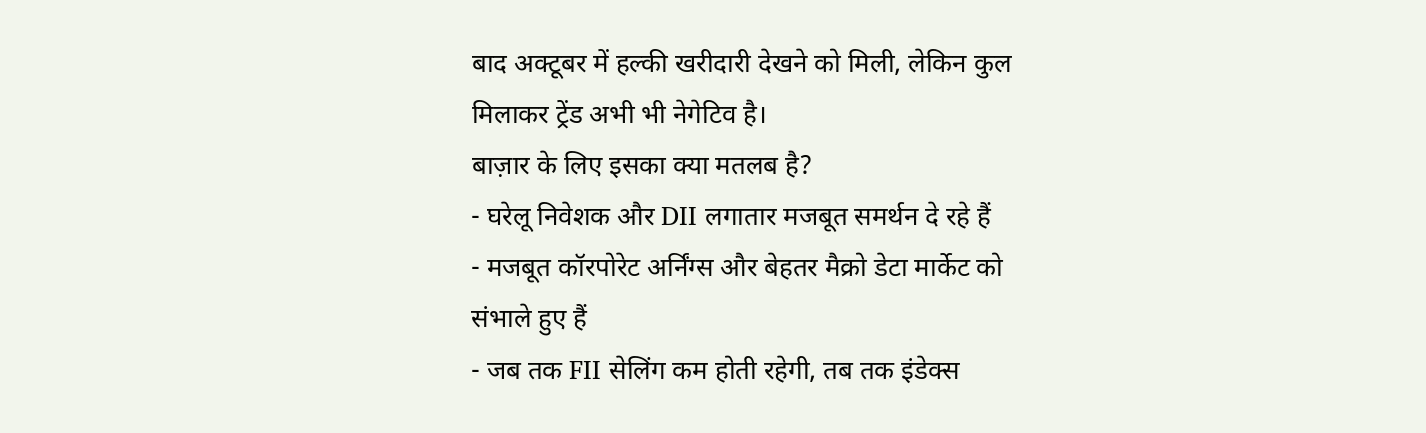बाद अक्टूबर में हल्की खरीदारी देखने को मिली, लेकिन कुल मिलाकर ट्रेंड अभी भी नेगेटिव है।
बाज़ार के लिए इसका क्या मतलब है?
- घरेलू निवेशक और DII लगातार मजबूत समर्थन दे रहे हैं
- मजबूत कॉरपोरेट अर्निंग्स और बेहतर मैक्रो डेटा मार्केट को संभाले हुए हैं
- जब तक FII सेलिंग कम होती रहेगी, तब तक इंडेक्स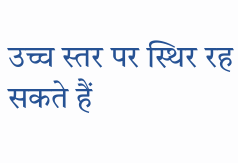उच्च स्तर पर स्थिर रह सकते हैं